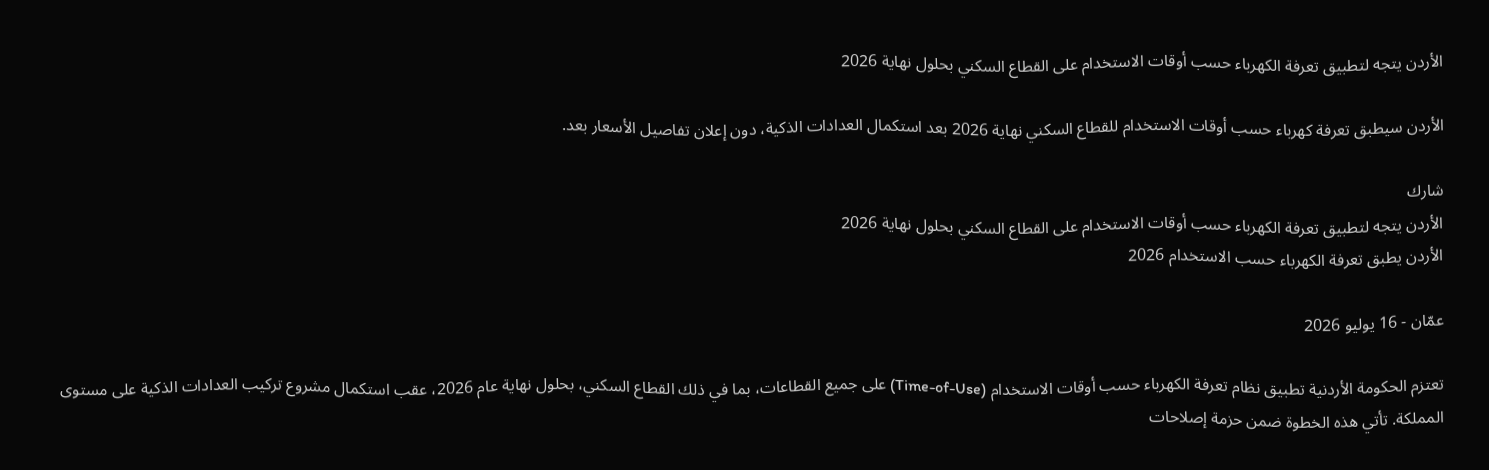الأردن يتجه لتطبيق تعرفة الكهرباء حسب أوقات الاستخدام على القطاع السكني بحلول نهاية 2026

الأردن سيطبق تعرفة كهرباء حسب أوقات الاستخدام للقطاع السكني نهاية 2026 بعد استكمال العدادات الذكية، دون إعلان تفاصيل الأسعار بعد.

شارك
الأردن يتجه لتطبيق تعرفة الكهرباء حسب أوقات الاستخدام على القطاع السكني بحلول نهاية 2026
الأردن يطبق تعرفة الكهرباء حسب الاستخدام 2026

عمّان - 16 يوليو 2026

تعتزم الحكومة الأردنية تطبيق نظام تعرفة الكهرباء حسب أوقات الاستخدام (Time-of-Use) على جميع القطاعات، بما في ذلك القطاع السكني، بحلول نهاية عام 2026، عقب استكمال مشروع تركيب العدادات الذكية على مستوى المملكة. تأتي هذه الخطوة ضمن حزمة إصلاحات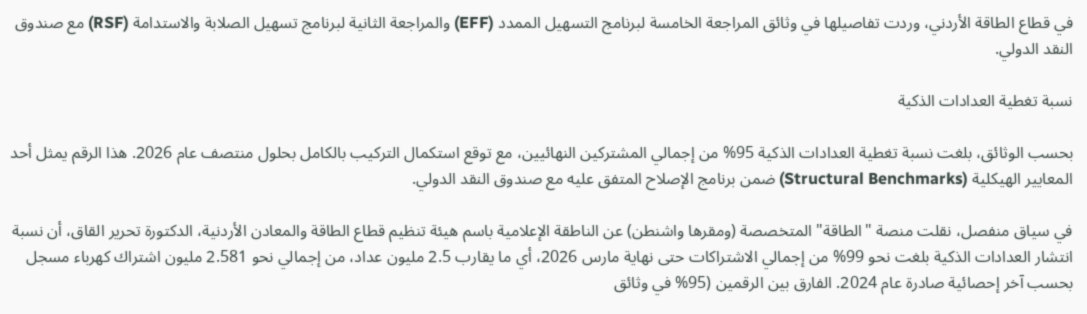في قطاع الطاقة الأردني، وردت تفاصيلها في وثائق المراجعة الخامسة لبرنامج التسهيل الممدد (EFF) والمراجعة الثانية لبرنامج تسهيل الصلابة والاستدامة (RSF) مع صندوق النقد الدولي.

نسبة تغطية العدادات الذكية

بحسب الوثائق، بلغت نسبة تغطية العدادات الذكية 95% من إجمالي المشتركين النهائيين، مع توقع استكمال التركيب بالكامل بحلول منتصف عام 2026. هذا الرقم يمثل أحد المعايير الهيكلية (Structural Benchmarks) ضمن برنامج الإصلاح المتفق عليه مع صندوق النقد الدولي.

في سياق منفصل، نقلت منصة "الطاقة" المتخصصة (ومقرها واشنطن) عن الناطقة الإعلامية باسم هيئة تنظيم قطاع الطاقة والمعادن الأردنية، الدكتورة تحرير القاق، أن نسبة انتشار العدادات الذكية بلغت نحو 99% من إجمالي الاشتراكات حتى نهاية مارس 2026، أي ما يقارب 2.5 مليون عداد، من إجمالي نحو 2.581 مليون اشتراك كهرباء مسجل بحسب آخر إحصائية صادرة عام 2024. الفارق بين الرقمين (95% في وثائق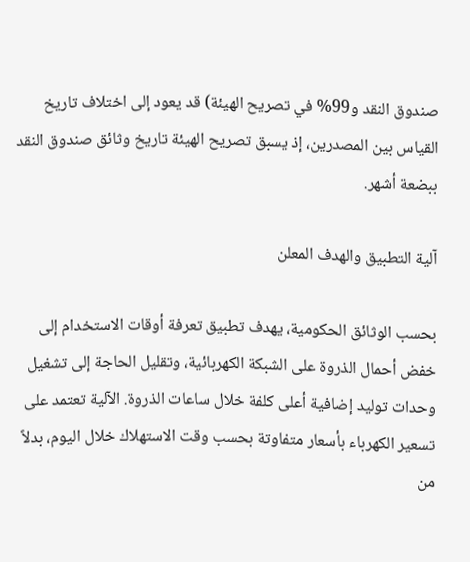صندوق النقد و99% في تصريح الهيئة) قد يعود إلى اختلاف تاريخ القياس بين المصدرين، إذ يسبق تصريح الهيئة تاريخ وثائق صندوق النقد ببضعة أشهر.

آلية التطبيق والهدف المعلن

بحسب الوثائق الحكومية، يهدف تطبيق تعرفة أوقات الاستخدام إلى خفض أحمال الذروة على الشبكة الكهربائية، وتقليل الحاجة إلى تشغيل وحدات توليد إضافية أعلى كلفة خلال ساعات الذروة. الآلية تعتمد على تسعير الكهرباء بأسعار متفاوتة بحسب وقت الاستهلاك خلال اليوم، بدلاً من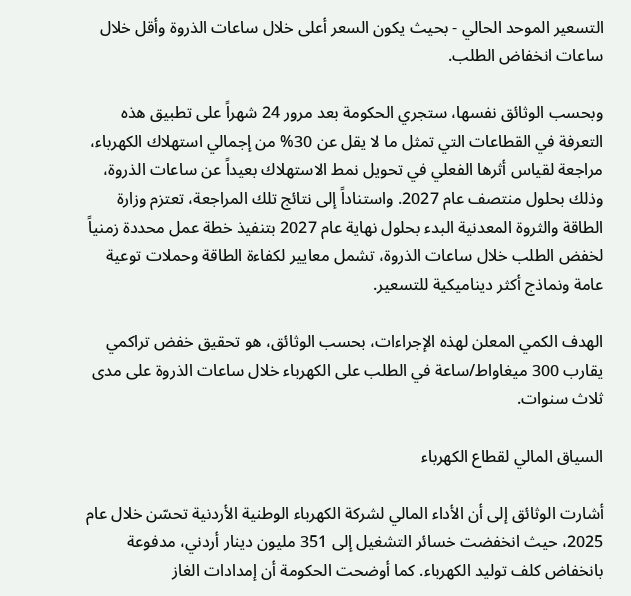التسعير الموحد الحالي - بحيث يكون السعر أعلى خلال ساعات الذروة وأقل خلال ساعات انخفاض الطلب.

وبحسب الوثائق نفسها، ستجري الحكومة بعد مرور 24 شهراً على تطبيق هذه التعرفة في القطاعات التي تمثل ما لا يقل عن 30% من إجمالي استهلاك الكهرباء، مراجعة لقياس أثرها الفعلي في تحويل نمط الاستهلاك بعيداً عن ساعات الذروة، وذلك بحلول منتصف عام 2027. واستناداً إلى نتائج تلك المراجعة، تعتزم وزارة الطاقة والثروة المعدنية البدء بحلول نهاية عام 2027 بتنفيذ خطة عمل محددة زمنياً لخفض الطلب خلال ساعات الذروة، تشمل معايير لكفاءة الطاقة وحملات توعية عامة ونماذج أكثر ديناميكية للتسعير.

الهدف الكمي المعلن لهذه الإجراءات، بحسب الوثائق، هو تحقيق خفض تراكمي يقارب 300 ميغاواط/ساعة في الطلب على الكهرباء خلال ساعات الذروة على مدى ثلاث سنوات.

السياق المالي لقطاع الكهرباء

أشارت الوثائق إلى أن الأداء المالي لشركة الكهرباء الوطنية الأردنية تحسّن خلال عام 2025، حيث انخفضت خسائر التشغيل إلى 351 مليون دينار أردني، مدفوعة بانخفاض كلف توليد الكهرباء. كما أوضحت الحكومة أن إمدادات الغاز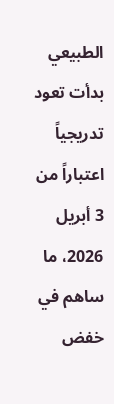الطبيعي بدأت تعود تدريجياً اعتباراً من 3 أبريل 2026، ما ساهم في خفض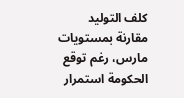كلف التوليد مقارنة بمستويات مارس، رغم توقع الحكومة استمرار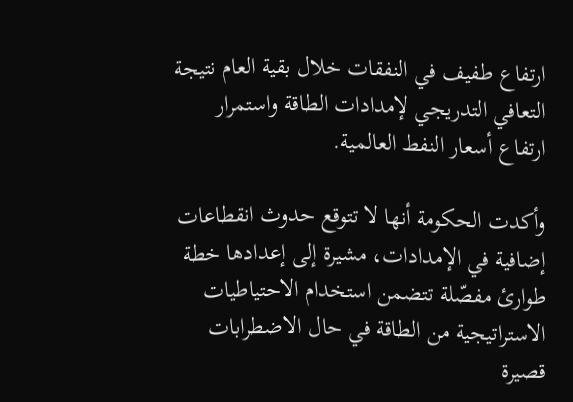ارتفاع طفيف في النفقات خلال بقية العام نتيجة التعافي التدريجي لإمدادات الطاقة واستمرار ارتفاع أسعار النفط العالمية.

وأكدت الحكومة أنها لا تتوقع حدوث انقطاعات إضافية في الإمدادات، مشيرة إلى إعدادها خطة طوارئ مفصّلة تتضمن استخدام الاحتياطيات الاستراتيجية من الطاقة في حال الاضطرابات قصيرة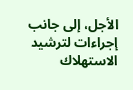الأجل، إلى جانب إجراءات لترشيد الاستهلاك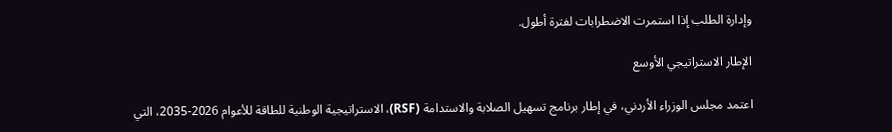وإدارة الطلب إذا استمرت الاضطرابات لفترة أطول.

الإطار الاستراتيجي الأوسع

اعتمد مجلس الوزراء الأردني، في إطار برنامج تسهيل الصلابة والاستدامة (RSF)، الاستراتيجية الوطنية للطاقة للأعوام 2026-2035، التي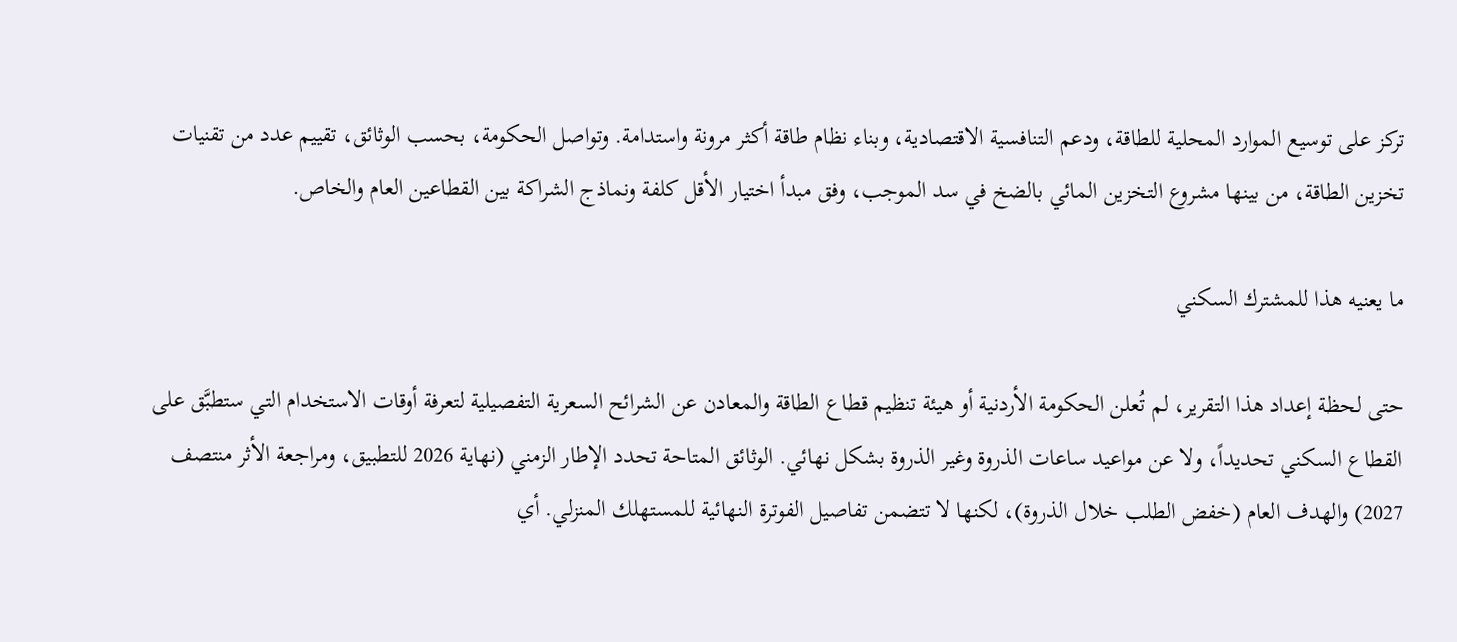تركز على توسيع الموارد المحلية للطاقة، ودعم التنافسية الاقتصادية، وبناء نظام طاقة أكثر مرونة واستدامة. وتواصل الحكومة، بحسب الوثائق، تقييم عدد من تقنيات تخزين الطاقة، من بينها مشروع التخزين المائي بالضخ في سد الموجب، وفق مبدأ اختيار الأقل كلفة ونماذج الشراكة بين القطاعين العام والخاص.

ما يعنيه هذا للمشترك السكني

حتى لحظة إعداد هذا التقرير، لم تُعلن الحكومة الأردنية أو هيئة تنظيم قطاع الطاقة والمعادن عن الشرائح السعرية التفصيلية لتعرفة أوقات الاستخدام التي ستطبَّق على القطاع السكني تحديداً، ولا عن مواعيد ساعات الذروة وغير الذروة بشكل نهائي. الوثائق المتاحة تحدد الإطار الزمني (نهاية 2026 للتطبيق، ومراجعة الأثر منتصف 2027) والهدف العام (خفض الطلب خلال الذروة)، لكنها لا تتضمن تفاصيل الفوترة النهائية للمستهلك المنزلي. أي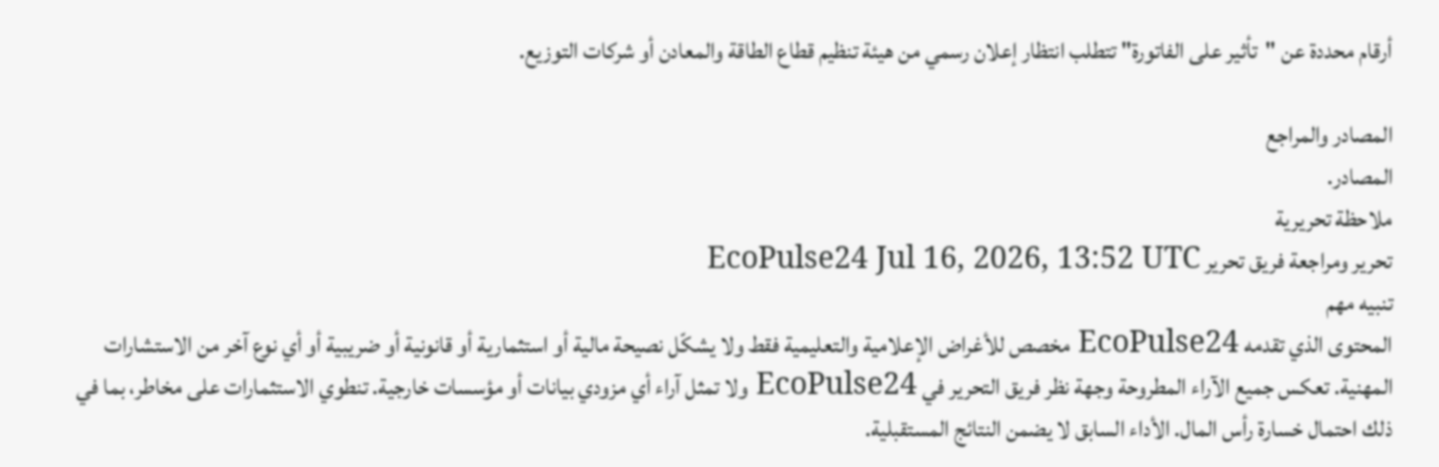أرقام محددة عن "تأثير على الفاتورة" تتطلب انتظار إعلان رسمي من هيئة تنظيم قطاع الطاقة والمعادن أو شركات التوزيع.

المصادر والمراجع
المصادر.
ملاحظة تحريرية
تحرير ومراجعة فريق تحرير EcoPulse24 Jul 16, 2026, 13:52 UTC
تنبيه مهم
المحتوى الذي تقدمه EcoPulse24 مخصص للأغراض الإعلامية والتعليمية فقط ولا يشكّل نصيحة مالية أو استثمارية أو قانونية أو ضريبية أو أي نوع آخر من الاستشارات المهنية. تعكس جميع الآراء المطروحة وجهة نظر فريق التحرير في EcoPulse24 ولا تمثل آراء أي مزودي بيانات أو مؤسسات خارجية. تنطوي الاستثمارات على مخاطر، بما في ذلك احتمال خسارة رأس المال. الأداء السابق لا يضمن النتائج المستقبلية.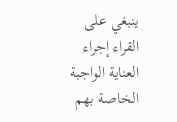ينبغي على القراء إجراء العناية الواجبة الخاصة بهم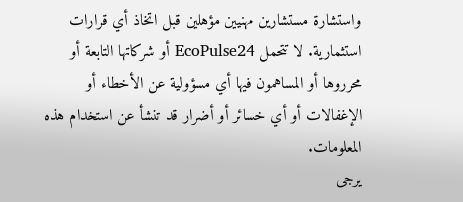واستشارة مستشارين مهنيين مؤهلين قبل اتخاذ أي قرارات استثمارية. لا تتحمل EcoPulse24 أو شركاتها التابعة أو محرروها أو المساهمون فيها أي مسؤولية عن الأخطاء أو الإغفالات أو أي خسائر أو أضرار قد تنشأ عن استخدام هذه المعلومات.
يرجى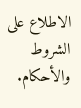الاطلاع على الشروط والأحكام.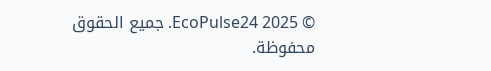© 2025 EcoPulse24. جميع الحقوق محفوظة.